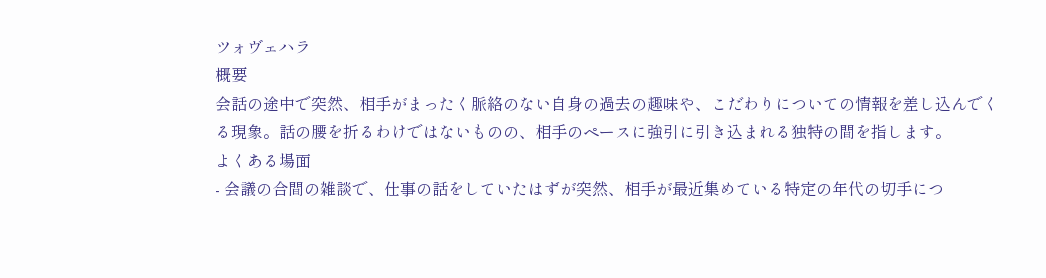ツォヴェハラ
概要
会話の途中で突然、相手がまったく脈絡のない自身の過去の趣味や、こだわりについての情報を差し込んでくる現象。話の腰を折るわけではないものの、相手のペースに強引に引き込まれる独特の間を指します。
よくある場面
- 会議の合間の雑談で、仕事の話をしていたはずが突然、相手が最近集めている特定の年代の切手につ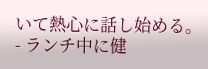いて熱心に話し始める。
- ランチ中に健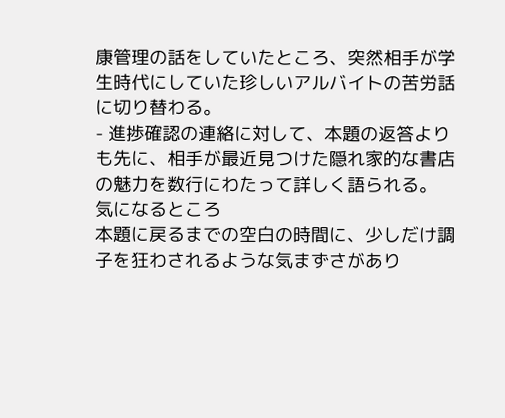康管理の話をしていたところ、突然相手が学生時代にしていた珍しいアルバイトの苦労話に切り替わる。
- 進捗確認の連絡に対して、本題の返答よりも先に、相手が最近見つけた隠れ家的な書店の魅力を数行にわたって詳しく語られる。
気になるところ
本題に戻るまでの空白の時間に、少しだけ調子を狂わされるような気まずさがあり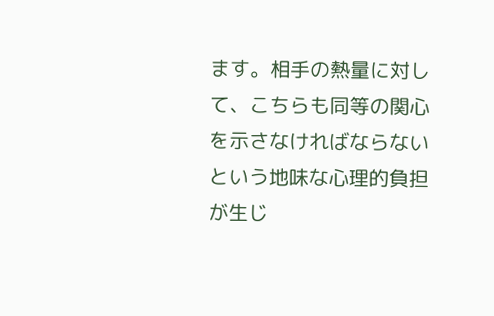ます。相手の熱量に対して、こちらも同等の関心を示さなければならないという地味な心理的負担が生じ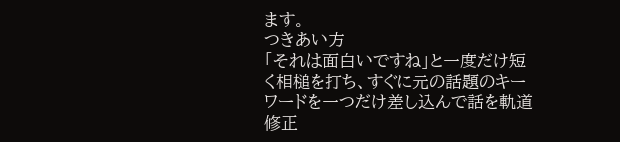ます。
つきあい方
「それは面白いですね」と一度だけ短く相槌を打ち、すぐに元の話題のキーワードを一つだけ差し込んで話を軌道修正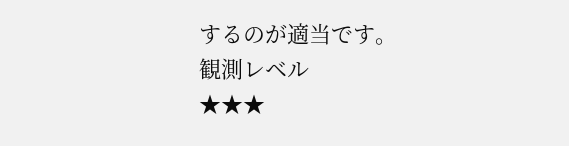するのが適当です。
観測レベル
★★★